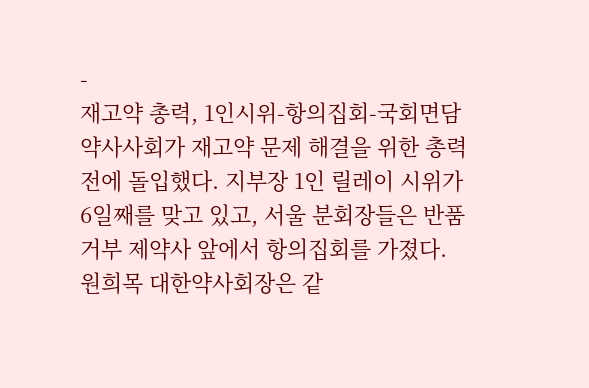-
재고약 총력, 1인시위-항의집회-국회면담약사사회가 재고약 문제 해결을 위한 총력전에 돌입했다. 지부장 1인 릴레이 시위가 6일째를 맞고 있고, 서울 분회장들은 반품 거부 제약사 앞에서 항의집회를 가졌다. 원희목 대한약사회장은 같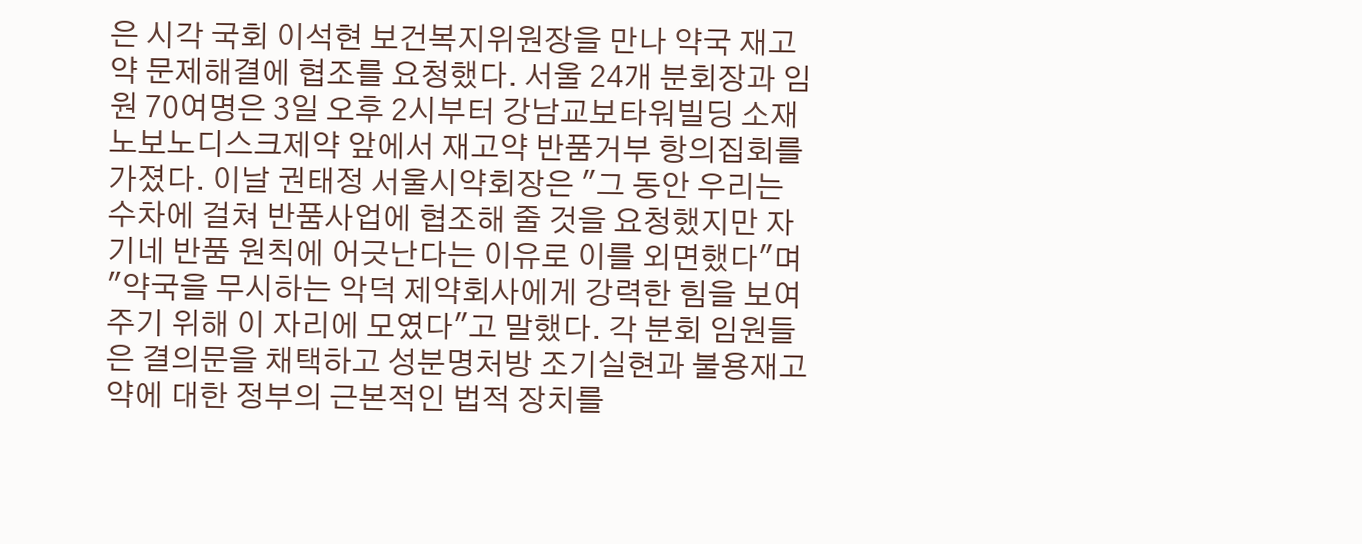은 시각 국회 이석현 보건복지위원장을 만나 약국 재고약 문제해결에 협조를 요청했다. 서울 24개 분회장과 임원 70여명은 3일 오후 2시부터 강남교보타워빌딩 소재 노보노디스크제약 앞에서 재고약 반품거부 항의집회를 가졌다. 이날 권태정 서울시약회장은 "그 동안 우리는 수차에 걸쳐 반품사업에 협조해 줄 것을 요청했지만 자기네 반품 원칙에 어긋난다는 이유로 이를 외면했다"며 "약국을 무시하는 악덕 제약회사에게 강력한 힘을 보여주기 위해 이 자리에 모였다"고 말했다. 각 분회 임원들은 결의문을 채택하고 성분명처방 조기실현과 불용재고약에 대한 정부의 근본적인 법적 장치를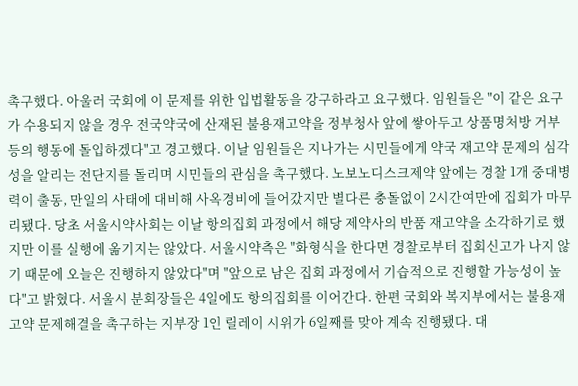촉구했다. 아울러 국회에 이 문제를 위한 입법활동을 강구하라고 요구했다. 임원들은 "이 같은 요구가 수용되지 않을 경우 전국약국에 산재된 불용재고약을 정부청사 앞에 쌓아두고 상품명처방 거부 등의 행동에 돌입하겠다"고 경고했다. 이날 임원들은 지나가는 시민들에게 약국 재고약 문제의 심각성을 알리는 전단지를 돌리며 시민들의 관심을 촉구했다. 노보노디스크제약 앞에는 경찰 1개 중대병력이 출동, 만일의 사태에 대비해 사옥경비에 들어갔지만 별다른 충돌없이 2시간여만에 집회가 마무리됐다. 당초 서울시약사회는 이날 항의집회 과정에서 해당 제약사의 반품 재고약을 소각하기로 했지만 이를 실행에 옮기지는 않았다. 서울시약측은 "화형식을 한다면 경찰로부터 집회신고가 나지 않기 때문에 오늘은 진행하지 않았다"며 "앞으로 남은 집회 과정에서 기습적으로 진행할 가능성이 높다"고 밝혔다. 서울시 분회장들은 4일에도 항의집회를 이어간다. 한편 국회와 복지부에서는 불용재고약 문제해결을 촉구하는 지부장 1인 릴레이 시위가 6일째를 맞아 계속 진행됐다. 대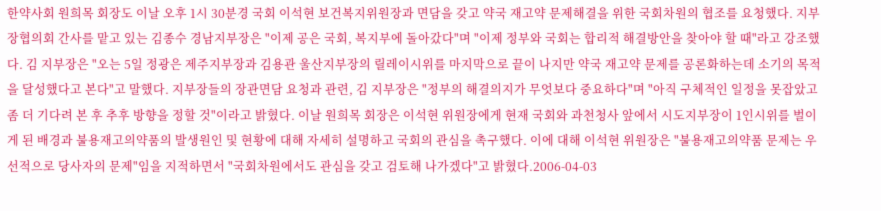한약사회 원희목 회장도 이날 오후 1시 30분경 국회 이석현 보건복지위원장과 면담을 갖고 약국 재고약 문제해결을 위한 국회차원의 협조를 요청했다. 지부장협의회 간사를 맡고 있는 김종수 경남지부장은 "이제 공은 국회, 복지부에 돌아갔다"며 "이제 정부와 국회는 합리적 해결방안을 찾아야 할 때"라고 강조했다. 김 지부장은 "오는 5일 정광은 제주지부장과 김용관 울산지부장의 릴레이시위를 마지막으로 끝이 나지만 약국 재고약 문제를 공론화하는데 소기의 목적을 달성했다고 본다"고 말했다. 지부장들의 장관면담 요청과 관련, 김 지부장은 "정부의 해결의지가 무엇보다 중요하다"며 "아직 구체적인 일정을 못잡았고 좀 더 기다려 본 후 추후 방향을 정할 것"이라고 밝혔다. 이날 원희목 회장은 이석현 위원장에게 현재 국회와 과천청사 앞에서 시도지부장이 1인시위를 벌이게 된 배경과 불용재고의약품의 발생원인 및 현황에 대해 자세히 설명하고 국회의 관심을 촉구했다. 이에 대해 이석현 위원장은 "불용재고의약품 문제는 우선적으로 당사자의 문제"임을 지적하면서 "국회차원에서도 관심을 갖고 검토해 나가겠다"고 밝혔다.2006-04-03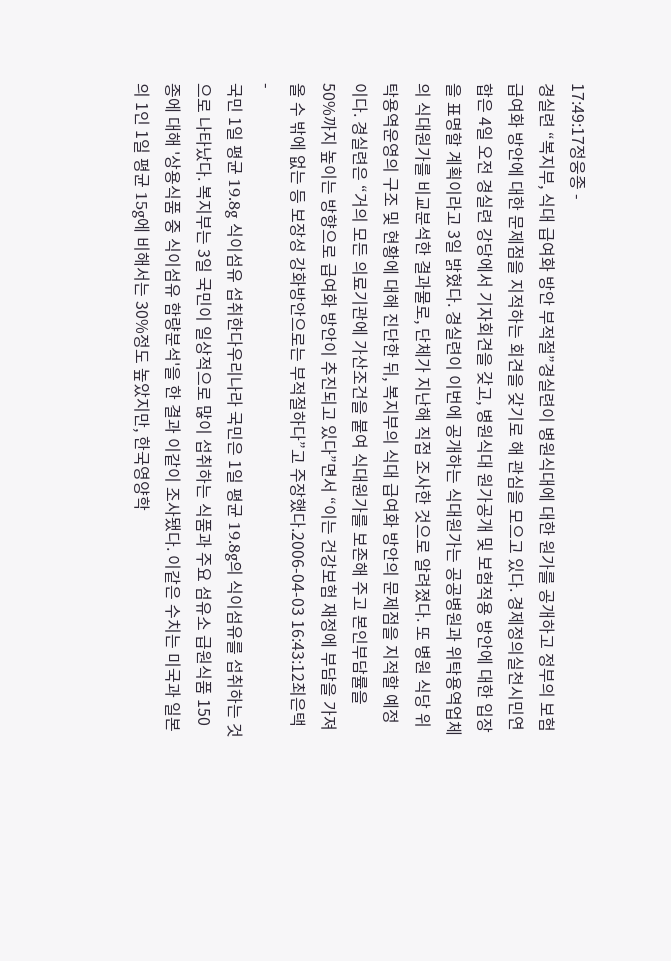17:49:17정웅종 -
경실련 “복지부, 식대 급여화 방안 부적절”경실련이 병원식대에 대한 원가를 공개하고 정부의 보험급여화 방안에 대한 문제점을 지적하는 회견을 갖기로 해 관심을 모으고 있다. 경제정의실천시민연합은 4일 오전 경실련 강당에서 기자회견을 갖고, 병원식대 원가공개 및 보험적용 방안에 대한 입장을 표명할 계획이라고 3일 밝혔다. 경실련이 이번에 공개하는 식대원가는 공공병원과 위탁용역업체의 식대원가를 비교분석한 결과물로, 단체가 지난해 직접 조사한 것으로 알려졌다. 또 병원 식당 위탁용역운영의 구조 및 현황에 대해 진단한 뒤, 복지부의 식대 급여화 방안의 문제점을 지적할 예정이다. 경실련은 “거의 모든 의료기관에 가산조건을 붙여 식대원가를 보존해 주고 본인부담률을 50%까지 높이는 방향으로 급여화 방안이 추진되고 있다”면서 “이는 건강보험 재정에 부담을 가져올 수 밖에 없는 등 보장성 강화방안으로는 부적절하다”고 주장했다.2006-04-03 16:43:12최은택
-
국민 1일 평균 19.8g 식이섬유 섭취한다우리나라 국민은 1일 평균 19.8g의 식이섬유를 섭취하는 것으로 나타났다. 복지부는 3일 국민이 일상적으로 많이 섭취하는 식품과 주요 섬유소 급원식품 150종에 대해 '상용식품 중 식이섬유 함량분석'을 한 결과 이같이 조사됐다. 이같은 수치는 미국과 일본의 1인 1일 평균 15g에 비해서는 30%정도 높았지만, 한국영양학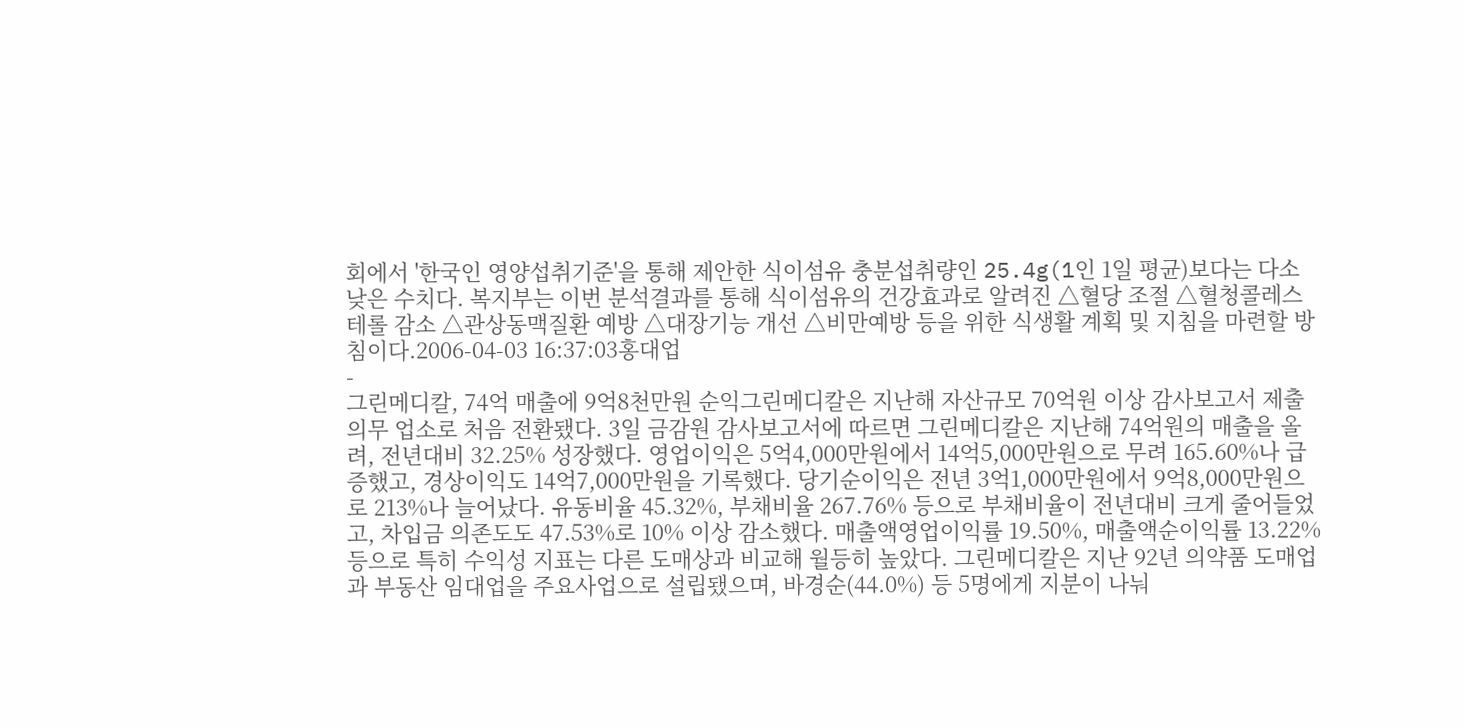회에서 '한국인 영양섭취기준'을 통해 제안한 식이섬유 충분섭취량인 25.4g(1인 1일 평균)보다는 다소 낮은 수치다. 복지부는 이번 분석결과를 통해 식이섬유의 건강효과로 알려진 △혈당 조절 △혈청콜레스테롤 감소 △관상동맥질환 예방 △대장기능 개선 △비만예방 등을 위한 식생활 계획 및 지침을 마련할 방침이다.2006-04-03 16:37:03홍대업
-
그린메디칼, 74억 매출에 9억8천만원 순익그린메디칼은 지난해 자산규모 70억원 이상 감사보고서 제출 의무 업소로 처음 전환됐다. 3일 금감원 감사보고서에 따르면 그린메디칼은 지난해 74억원의 매출을 올려, 전년대비 32.25% 성장했다. 영업이익은 5억4,000만원에서 14억5,000만원으로 무려 165.60%나 급증했고, 경상이익도 14억7,000만원을 기록했다. 당기순이익은 전년 3억1,000만원에서 9억8,000만원으로 213%나 늘어났다. 유동비율 45.32%, 부채비율 267.76% 등으로 부채비율이 전년대비 크게 줄어들었고, 차입금 의존도도 47.53%로 10% 이상 감소했다. 매출액영업이익률 19.50%, 매출액순이익률 13.22% 등으로 특히 수익성 지표는 다른 도매상과 비교해 월등히 높았다. 그린메디칼은 지난 92년 의약품 도매업과 부동산 임대업을 주요사업으로 설립됐으며, 바경순(44.0%) 등 5명에게 지분이 나눠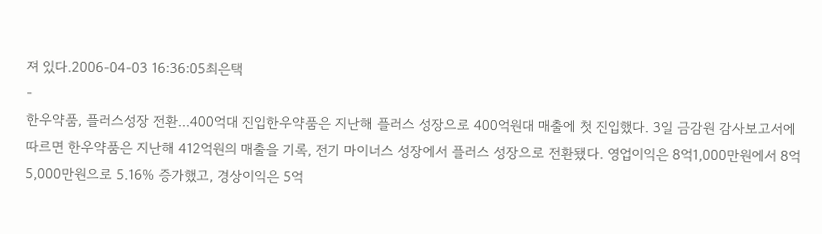져 있다.2006-04-03 16:36:05최은택
-
한우약품, 플러스성장 전환...400억대 진입한우약품은 지난해 플러스 성장으로 400억원대 매출에 첫 진입했다. 3일 금감원 감사보고서에 따르면 한우약품은 지난해 412억원의 매출을 기록, 전기 마이너스 성장에서 플러스 성장으로 전환됐다. 영업이익은 8억1,000만원에서 8억5,000만원으로 5.16% 증가했고, 경상이익은 5억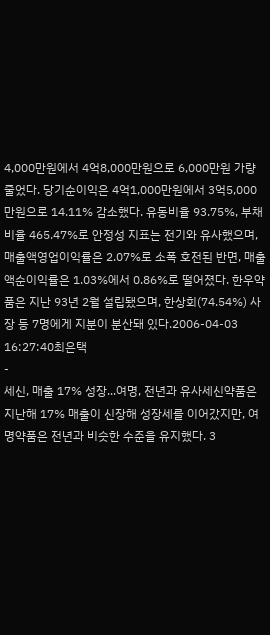4,000만원에서 4억8,000만원으로 6,000만원 가량 줄었다. 당기순이익은 4억1,000만원에서 3억5,000만원으로 14.11% 감소했다. 유동비율 93.75%, 부채비율 465.47%로 안정성 지표는 전기와 유사했으며, 매출액영업이익률은 2.07%로 소폭 호전된 반면, 매출액순이익률은 1.03%에서 0.86%로 떨어졌다. 한우약품은 지난 93년 2월 설립됐으며, 한상회(74.54%) 사장 등 7명에게 지분이 분산돼 있다.2006-04-03 16:27:40최은택
-
세신, 매출 17% 성장...여명, 전년과 유사세신약품은 지난해 17% 매출이 신장해 성장세를 이어갔지만, 여명약품은 전년과 비슷한 수준을 유지했다. 3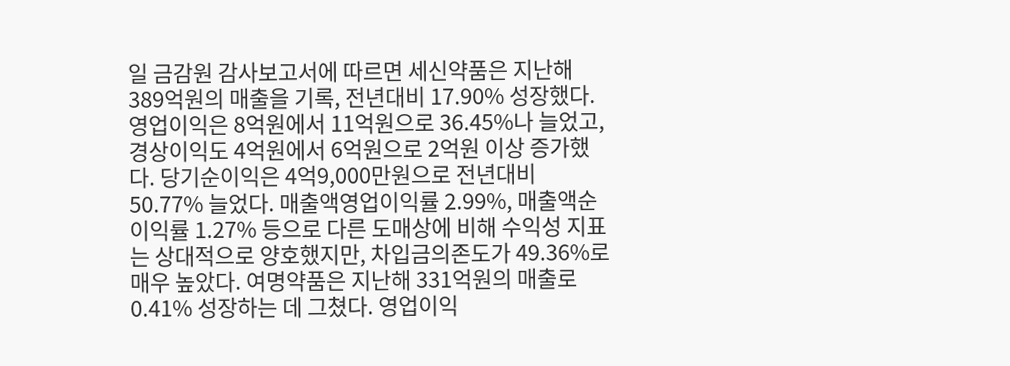일 금감원 감사보고서에 따르면 세신약품은 지난해 389억원의 매출을 기록, 전년대비 17.90% 성장했다. 영업이익은 8억원에서 11억원으로 36.45%나 늘었고, 경상이익도 4억원에서 6억원으로 2억원 이상 증가했다. 당기순이익은 4억9,000만원으로 전년대비 50.77% 늘었다. 매출액영업이익률 2.99%, 매출액순이익률 1.27% 등으로 다른 도매상에 비해 수익성 지표는 상대적으로 양호했지만, 차입금의존도가 49.36%로 매우 높았다. 여명약품은 지난해 331억원의 매출로 0.41% 성장하는 데 그쳤다. 영업이익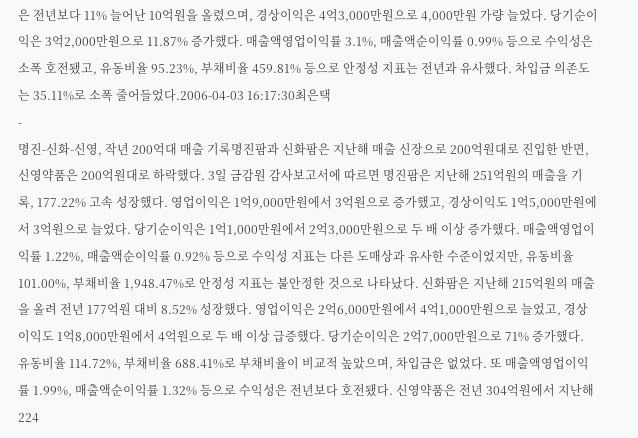은 전년보다 11% 늘어난 10억원을 올렸으며, 경상이익은 4억3,000만원으로 4,000만원 가량 늘었다. 당기순이익은 3억2,000만원으로 11.87% 증가했다. 매출액영업이익률 3.1%, 매출액순이익률 0.99% 등으로 수익성은 소폭 호전됐고, 유동비율 95.23%, 부채비율 459.81% 등으로 안정성 지표는 전년과 유사했다. 차입금 의존도는 35.11%로 소폭 줄어들었다.2006-04-03 16:17:30최은택
-
명진-신화-신영, 작년 200억대 매출 기록명진팜과 신화팜은 지난해 매출 신장으로 200억원대로 진입한 반면, 신영약품은 200억원대로 하락했다. 3일 금감원 감사보고서에 따르면 명진팜은 지난해 251억원의 매출을 기록, 177.22% 고속 성장했다. 영업이익은 1억9,000만원에서 3억원으로 증가했고, 경상이익도 1억5,000만원에서 3억원으로 늘었다. 당기순이익은 1억1,000만원에서 2억3,000만원으로 두 배 이상 증가했다. 매출액영업이익률 1.22%, 매출액순이익률 0.92% 등으로 수익성 지표는 다른 도매상과 유사한 수준이었지만, 유동비율 101.00%, 부채비율 1,948.47%로 안정성 지표는 불안정한 것으로 나타났다. 신화팜은 지난해 215억원의 매출을 올려 전년 177억원 대비 8.52% 성장했다. 영업이익은 2억6,000만원에서 4억1,000만원으로 늘었고, 경상이익도 1억8,000만원에서 4억원으로 두 배 이상 급증했다. 당기순이익은 2억7,000만원으로 71% 증가했다. 유동비율 114.72%, 부채비율 688.41%로 부채비율이 비교적 높았으며, 차입금은 없었다. 또 매출액영업이익률 1.99%, 매출액순이익률 1.32% 등으로 수익성은 전년보다 호전됐다. 신영약품은 전년 304억원에서 지난해 224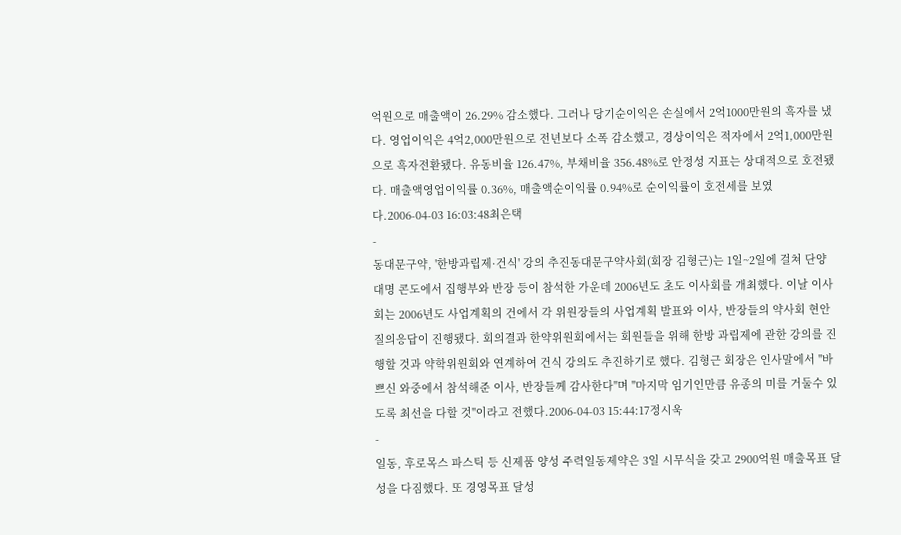억원으로 매출액이 26.29% 감소했다. 그러나 당기순이익은 손실에서 2억1000만원의 흑자를 냈다. 영업이익은 4억2,000만원으로 전년보다 소폭 감소했고, 경상이익은 적자에서 2억1,000만원으로 흑자전환됐다. 유동비율 126.47%, 부채비율 356.48%로 안정성 지표는 상대적으로 호전됐다. 매출액영업이익률 0.36%, 매출액순이익률 0.94%로 순이익률이 호전세를 보였다.2006-04-03 16:03:48최은택
-
동대문구약, '한방과립제·건식' 강의 추진동대문구약사회(회장 김형근)는 1일~2일에 걸쳐 단양 대명 콘도에서 집행부와 반장 등이 참석한 가운데 2006년도 초도 이사회를 개최했다. 이날 이사회는 2006년도 사업계획의 건에서 각 위원장들의 사업계획 발표와 이사, 반장들의 약사회 현안 질의응답이 진행됐다. 회의결과 한약위원회에서는 회원들을 위해 한방 과립제에 관한 강의를 진행할 것과 약학위원회와 연계하여 건식 강의도 추진하기로 했다. 김형근 회장은 인사말에서 "바쁘신 와중에서 참석해준 이사, 반장들께 감사한다"며 "마지막 임기인만큼 유종의 미를 거둘수 있도록 최선을 다할 것"이라고 전했다.2006-04-03 15:44:17정시욱
-
일동, 후로목스 파스틱 등 신제품 양성 주력일동제약은 3일 시무식을 갖고 2900억원 매출목표 달성을 다짐했다. 또 경영목표 달성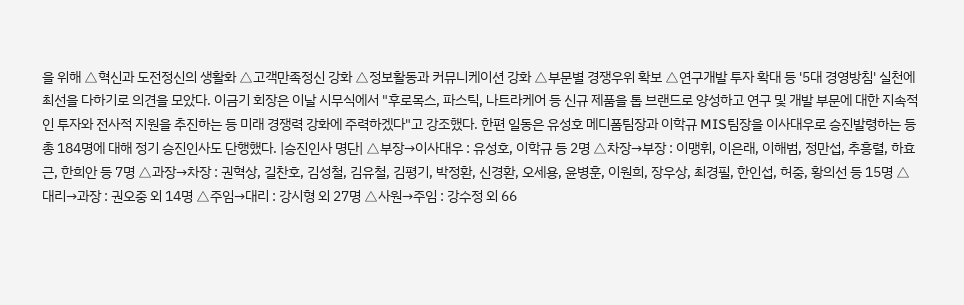을 위해 △혁신과 도전정신의 생활화 △고객만족정신 강화 △정보활동과 커뮤니케이션 강화 △부문별 경쟁우위 확보 △연구개발 투자 확대 등 '5대 경영방침' 실천에 최선을 다하기로 의견을 모았다. 이금기 회장은 이날 시무식에서 "후로목스, 파스틱, 나트라케어 등 신규 제품을 톱 브랜드로 양성하고 연구 및 개발 부문에 대한 지속적인 투자와 전사적 지원을 추진하는 등 미래 경쟁력 강화에 주력하겠다"고 강조했다. 한편 일동은 유성호 메디폼팀장과 이학규 MIS팀장을 이사대우로 승진발령하는 등 총 184명에 대해 정기 승진인사도 단행했다. |승진인사 명단| △부장→이사대우 : 유성호, 이학규 등 2명 △차장→부장 : 이맹휘, 이은래, 이해범, 정만섭, 추흥렬, 하효근, 한희안 등 7명 △과장→차장 : 권혁상, 길찬호, 김성철, 김유철, 김평기, 박정환, 신경환, 오세용, 윤병훈, 이원희, 장우상, 최경필, 한인섭, 허중, 황의선 등 15명 △대리→과장 : 권오중 외 14명 △주임→대리 : 강시형 외 27명 △사원→주임 : 강수정 외 66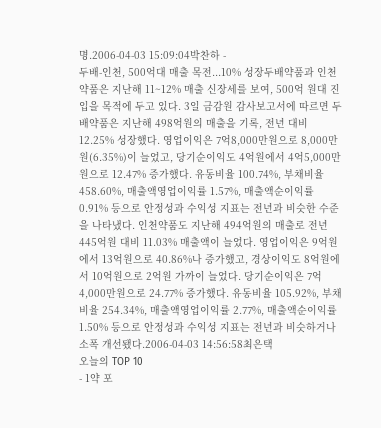명.2006-04-03 15:09:04박찬하 -
두배-인천, 500억대 매출 목전...10% 성장두배약품과 인천약품은 지난해 11~12% 매출 신장세를 보여, 500억 원대 진입을 목적에 두고 있다. 3일 금감원 감사보고서에 따르면 두배약품은 지난해 498억원의 매출을 기록, 전년 대비 12.25% 성장했다. 영업이익은 7억8,000만원으로 8,000만원(6.35%)이 늘었고, 당기순이익도 4억원에서 4억5,000만원으로 12.47% 증가했다. 유동비율 100.74%, 부채비율 458.60%, 매출액영업이익률 1.57%, 매출액순이익률 0.91% 등으로 안정성과 수익성 지표는 전년과 비슷한 수준을 나타냈다. 인천약품도 지난해 494억원의 매출로 전년 445억원 대비 11.03% 매출액이 늘었다. 영업이익은 9억원에서 13억원으로 40.86%나 증가했고, 경상이익도 8억원에서 10억원으로 2억원 가까이 늘었다. 당기순이익은 7억4,000만원으로 24.77% 증가했다. 유동비율 105.92%, 부채비율 254.34%, 매출액영업이익률 2.77%, 매출액순이익률 1.50% 등으로 안정성과 수익성 지표는 전년과 비슷하거나 소폭 개선됐다.2006-04-03 14:56:58최은택
오늘의 TOP 10
- 1약 포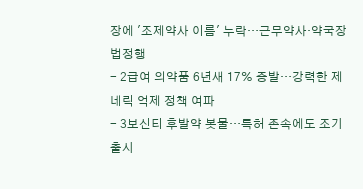장에 '조제약사 이름' 누락…근무약사·약국장 법정행
- 2급여 의약품 6년새 17% 증발…강력한 제네릭 억제 정책 여파
- 3보신티 후발약 봇물…특허 존속에도 조기 출시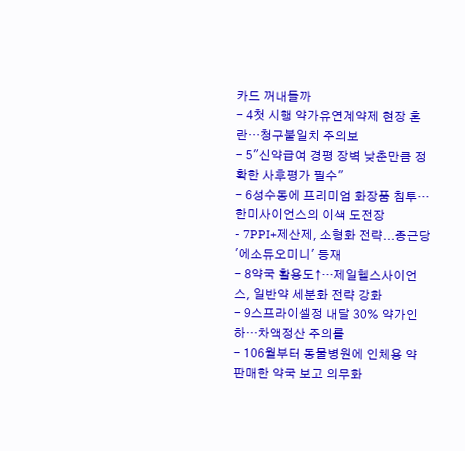카드 꺼내들까
- 4첫 시행 약가유연계약제 현장 혼란…청구불일치 주의보
- 5"신약급여 경평 장벽 낮춘만큼 정확한 사후평가 필수"
- 6성수동에 프리미엄 화장품 침투…한미사이언스의 이색 도전장
- 7PPI+제산제, 소형화 전략...종근당 '에소듀오미니' 등재
- 8약국 활용도↑…제일헬스사이언스, 일반약 세분화 전략 강화
- 9스프라이셀정 내달 30% 약가인하…차액정산 주의를
- 106월부터 동물병원에 인체용 약 판매한 약국 보고 의무화